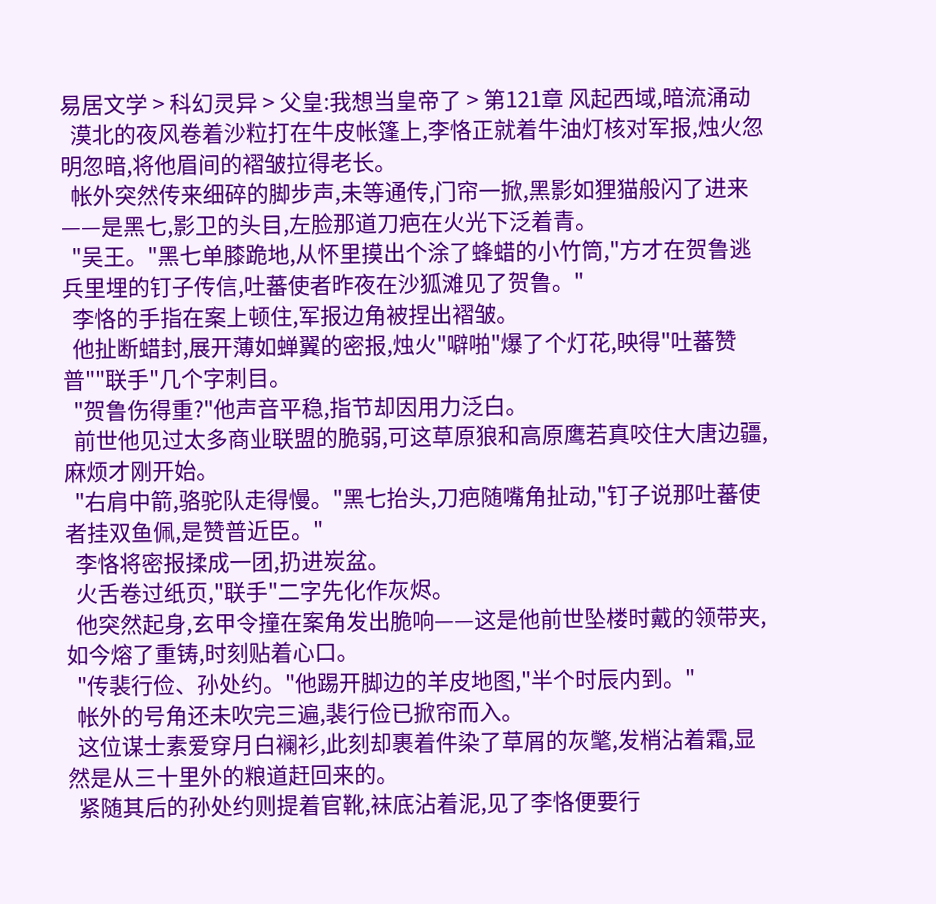易居文学 > 科幻灵异 > 父皇:我想当皇帝了 > 第121章 风起西域,暗流涌动
  漠北的夜风卷着沙粒打在牛皮帐篷上,李恪正就着牛油灯核对军报,烛火忽明忽暗,将他眉间的褶皱拉得老长。
  帐外突然传来细碎的脚步声,未等通传,门帘一掀,黑影如狸猫般闪了进来——是黑七,影卫的头目,左脸那道刀疤在火光下泛着青。
  "吴王。"黑七单膝跪地,从怀里摸出个涂了蜂蜡的小竹筒,"方才在贺鲁逃兵里埋的钉子传信,吐蕃使者昨夜在沙狐滩见了贺鲁。"
  李恪的手指在案上顿住,军报边角被捏出褶皱。
  他扯断蜡封,展开薄如蝉翼的密报,烛火"噼啪"爆了个灯花,映得"吐蕃赞普""联手"几个字刺目。
  "贺鲁伤得重?"他声音平稳,指节却因用力泛白。
  前世他见过太多商业联盟的脆弱,可这草原狼和高原鹰若真咬住大唐边疆,麻烦才刚开始。
  "右肩中箭,骆驼队走得慢。"黑七抬头,刀疤随嘴角扯动,"钉子说那吐蕃使者挂双鱼佩,是赞普近臣。"
  李恪将密报揉成一团,扔进炭盆。
  火舌卷过纸页,"联手"二字先化作灰烬。
  他突然起身,玄甲令撞在案角发出脆响——这是他前世坠楼时戴的领带夹,如今熔了重铸,时刻贴着心口。
  "传裴行俭、孙处约。"他踢开脚边的羊皮地图,"半个时辰内到。"
  帐外的号角还未吹完三遍,裴行俭已掀帘而入。
  这位谋士素爱穿月白襕衫,此刻却裹着件染了草屑的灰氅,发梢沾着霜,显然是从三十里外的粮道赶回来的。
  紧随其后的孙处约则提着官靴,袜底沾着泥,见了李恪便要行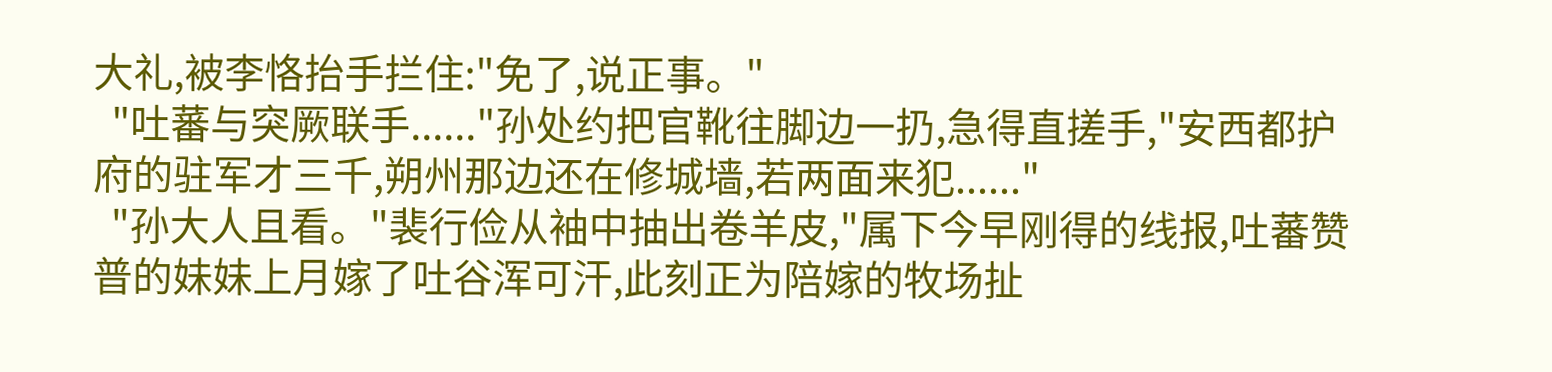大礼,被李恪抬手拦住:"免了,说正事。"
  "吐蕃与突厥联手......"孙处约把官靴往脚边一扔,急得直搓手,"安西都护府的驻军才三千,朔州那边还在修城墙,若两面来犯......"
  "孙大人且看。"裴行俭从袖中抽出卷羊皮,"属下今早刚得的线报,吐蕃赞普的妹妹上月嫁了吐谷浑可汗,此刻正为陪嫁的牧场扯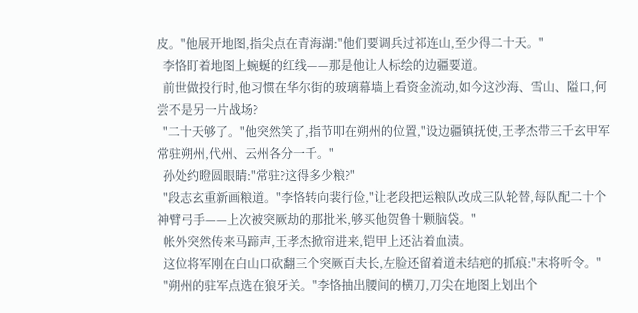皮。"他展开地图,指尖点在青海湖:"他们要调兵过祁连山,至少得二十天。"
  李恪盯着地图上蜿蜒的红线——那是他让人标绘的边疆要道。
  前世做投行时,他习惯在华尔街的玻璃幕墙上看资金流动,如今这沙海、雪山、隘口,何尝不是另一片战场?
  "二十天够了。"他突然笑了,指节叩在朔州的位置,"设边疆镇抚使,王孝杰带三千玄甲军常驻朔州,代州、云州各分一千。"
  孙处约瞪圆眼睛:"常驻?这得多少粮?"
  "段志玄重新画粮道。"李恪转向裴行俭,"让老段把运粮队改成三队轮替,每队配二十个神臂弓手——上次被突厥劫的那批米,够买他贺鲁十颗脑袋。"
  帐外突然传来马蹄声,王孝杰掀帘进来,铠甲上还沾着血渍。
  这位将军刚在白山口砍翻三个突厥百夫长,左脸还留着道未结疤的抓痕:"末将听令。"
  "朔州的驻军点选在狼牙关。"李恪抽出腰间的横刀,刀尖在地图上划出个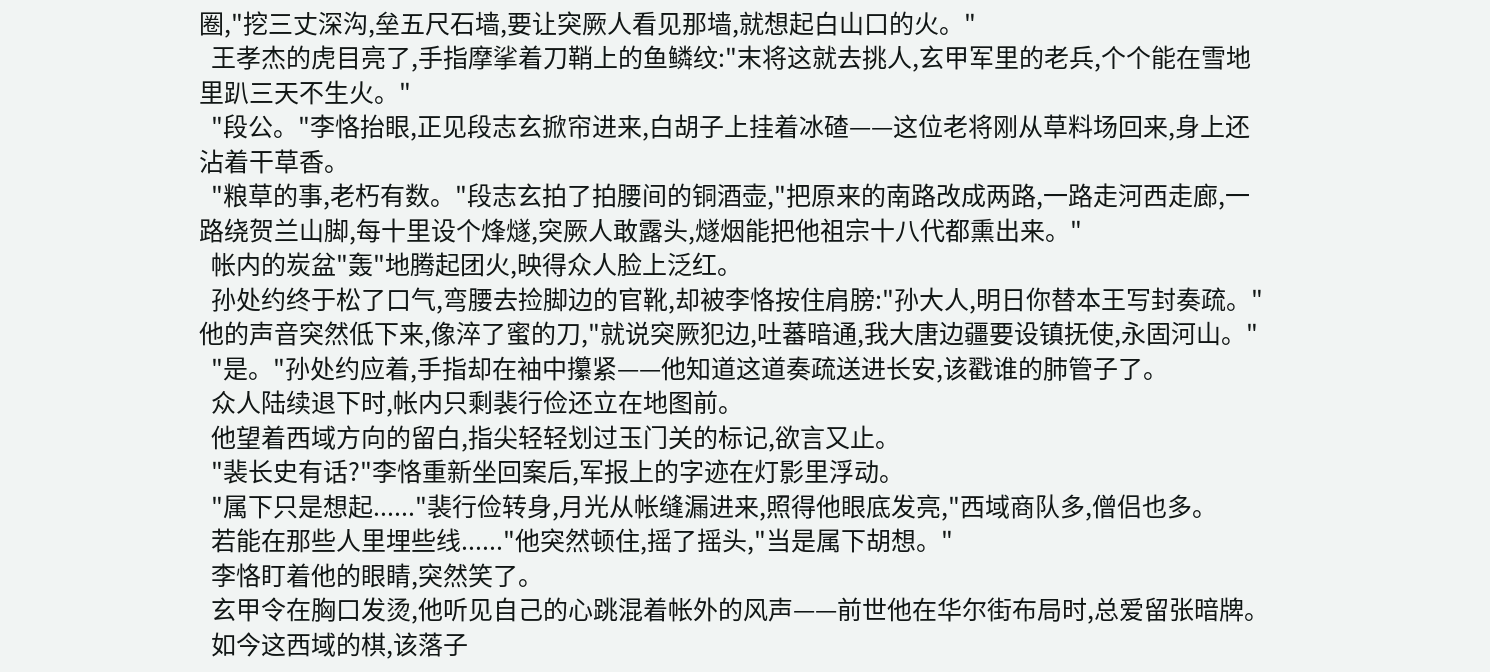圈,"挖三丈深沟,垒五尺石墙,要让突厥人看见那墙,就想起白山口的火。"
  王孝杰的虎目亮了,手指摩挲着刀鞘上的鱼鳞纹:"末将这就去挑人,玄甲军里的老兵,个个能在雪地里趴三天不生火。"
  "段公。"李恪抬眼,正见段志玄掀帘进来,白胡子上挂着冰碴——这位老将刚从草料场回来,身上还沾着干草香。
  "粮草的事,老朽有数。"段志玄拍了拍腰间的铜酒壶,"把原来的南路改成两路,一路走河西走廊,一路绕贺兰山脚,每十里设个烽燧,突厥人敢露头,燧烟能把他祖宗十八代都熏出来。"
  帐内的炭盆"轰"地腾起团火,映得众人脸上泛红。
  孙处约终于松了口气,弯腰去捡脚边的官靴,却被李恪按住肩膀:"孙大人,明日你替本王写封奏疏。"他的声音突然低下来,像淬了蜜的刀,"就说突厥犯边,吐蕃暗通,我大唐边疆要设镇抚使,永固河山。"
  "是。"孙处约应着,手指却在袖中攥紧——他知道这道奏疏送进长安,该戳谁的肺管子了。
  众人陆续退下时,帐内只剩裴行俭还立在地图前。
  他望着西域方向的留白,指尖轻轻划过玉门关的标记,欲言又止。
  "裴长史有话?"李恪重新坐回案后,军报上的字迹在灯影里浮动。
  "属下只是想起......"裴行俭转身,月光从帐缝漏进来,照得他眼底发亮,"西域商队多,僧侣也多。
  若能在那些人里埋些线......"他突然顿住,摇了摇头,"当是属下胡想。"
  李恪盯着他的眼睛,突然笑了。
  玄甲令在胸口发烫,他听见自己的心跳混着帐外的风声——前世他在华尔街布局时,总爱留张暗牌。
  如今这西域的棋,该落子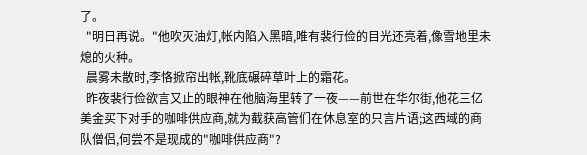了。
  "明日再说。"他吹灭油灯,帐内陷入黑暗,唯有裴行俭的目光还亮着,像雪地里未熄的火种。
  晨雾未散时,李恪掀帘出帐,靴底碾碎草叶上的霜花。
  昨夜裴行俭欲言又止的眼神在他脑海里转了一夜——前世在华尔街,他花三亿美金买下对手的咖啡供应商,就为截获高管们在休息室的只言片语;这西域的商队僧侣,何尝不是现成的"咖啡供应商"?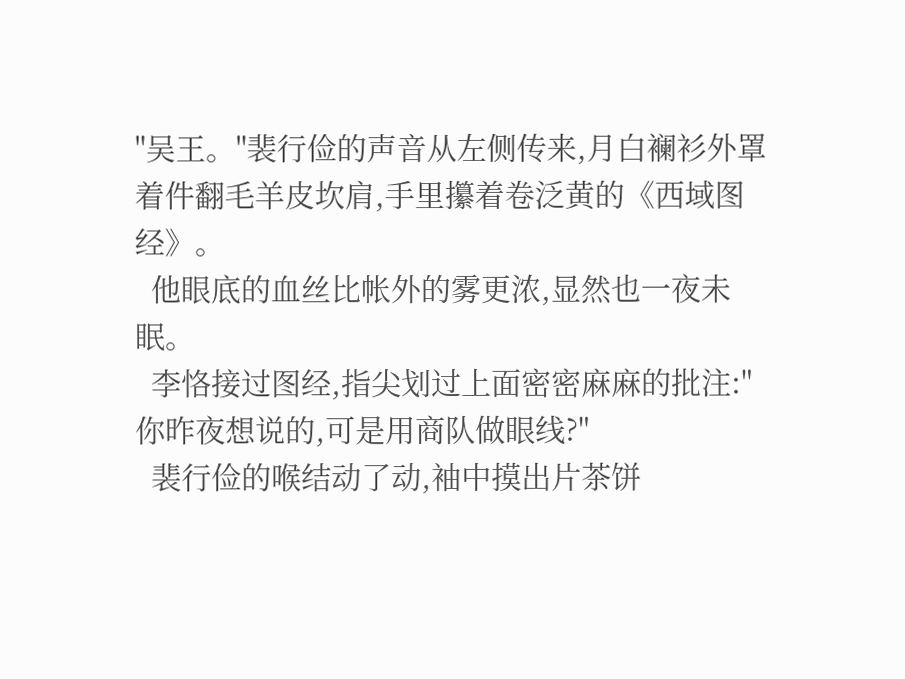"吴王。"裴行俭的声音从左侧传来,月白襕衫外罩着件翻毛羊皮坎肩,手里攥着卷泛黄的《西域图经》。
  他眼底的血丝比帐外的雾更浓,显然也一夜未眠。
  李恪接过图经,指尖划过上面密密麻麻的批注:"你昨夜想说的,可是用商队做眼线?"
  裴行俭的喉结动了动,袖中摸出片茶饼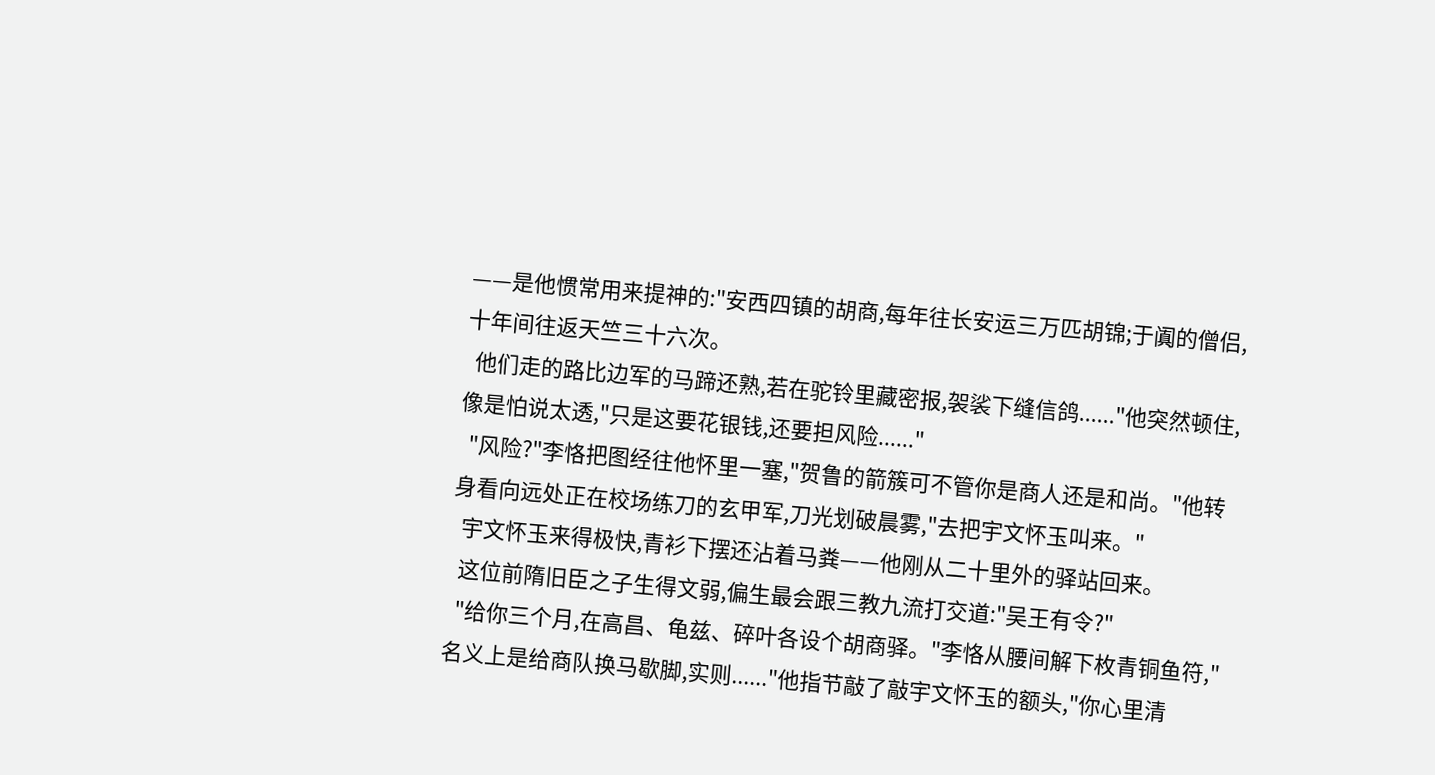——是他惯常用来提神的:"安西四镇的胡商,每年往长安运三万匹胡锦;于阗的僧侣,十年间往返天竺三十六次。
  他们走的路比边军的马蹄还熟,若在驼铃里藏密报,袈裟下缝信鸽......"他突然顿住,像是怕说太透,"只是这要花银钱,还要担风险......"
  "风险?"李恪把图经往他怀里一塞,"贺鲁的箭簇可不管你是商人还是和尚。"他转身看向远处正在校场练刀的玄甲军,刀光划破晨雾,"去把宇文怀玉叫来。"
  宇文怀玉来得极快,青衫下摆还沾着马粪——他刚从二十里外的驿站回来。
  这位前隋旧臣之子生得文弱,偏生最会跟三教九流打交道:"吴王有令?"
  "给你三个月,在高昌、龟兹、碎叶各设个胡商驿。"李恪从腰间解下枚青铜鱼符,"名义上是给商队换马歇脚,实则......"他指节敲了敲宇文怀玉的额头,"你心里清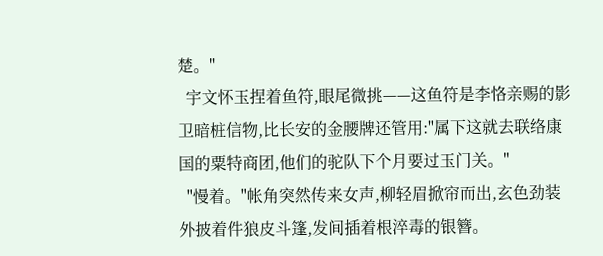楚。"
  宇文怀玉捏着鱼符,眼尾微挑——这鱼符是李恪亲赐的影卫暗桩信物,比长安的金腰牌还管用:"属下这就去联络康国的粟特商团,他们的驼队下个月要过玉门关。"
  "慢着。"帐角突然传来女声,柳轻眉掀帘而出,玄色劲装外披着件狼皮斗篷,发间插着根淬毒的银簪。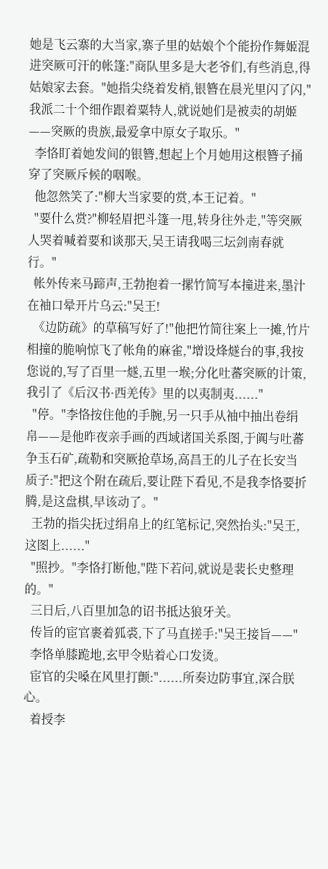她是飞云寨的大当家,寨子里的姑娘个个能扮作舞姬混进突厥可汗的帐篷:"商队里多是大老爷们,有些消息,得姑娘家去套。"她指尖绕着发梢,银簪在晨光里闪了闪,"我派二十个细作跟着粟特人,就说她们是被卖的胡姬——突厥的贵族,最爱拿中原女子取乐。"
  李恪盯着她发间的银簪,想起上个月她用这根簪子捅穿了突厥斥候的咽喉。
  他忽然笑了:"柳大当家要的赏,本王记着。"
  "要什么赏?"柳轻眉把斗篷一甩,转身往外走,"等突厥人哭着喊着要和谈那天,吴王请我喝三坛剑南春就行。"
  帐外传来马蹄声,王勃抱着一摞竹简写本撞进来,墨汁在袖口晕开片乌云:"吴王!
  《边防疏》的草稿写好了!"他把竹简往案上一摊,竹片相撞的脆响惊飞了帐角的麻雀,"增设烽燧台的事,我按您说的,写了百里一燧,五里一堠;分化吐蕃突厥的计策,我引了《后汉书·西羌传》里的以夷制夷......"
  "停。"李恪按住他的手腕,另一只手从袖中抽出卷绢帛——是他昨夜亲手画的西域诸国关系图,于阗与吐蕃争玉石矿,疏勒和突厥抢草场,高昌王的儿子在长安当质子:"把这个附在疏后,要让陛下看见,不是我李恪要折腾,是这盘棋,早该动了。"
  王勃的指尖抚过绢帛上的红笔标记,突然抬头:"吴王,这图上......"
  "照抄。"李恪打断他,"陛下若问,就说是裴长史整理的。"
  三日后,八百里加急的诏书抵达狼牙关。
  传旨的宦官裹着狐裘,下了马直搓手:"吴王接旨——"
  李恪单膝跪地,玄甲令贴着心口发烫。
  宦官的尖嗓在风里打颤:"......所奏边防事宜,深合朕心。
  着授李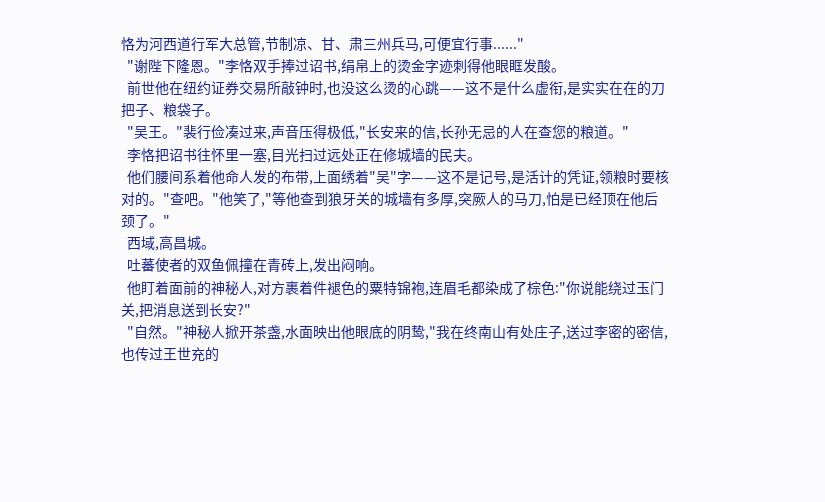恪为河西道行军大总管,节制凉、甘、肃三州兵马,可便宜行事......"
  "谢陛下隆恩。"李恪双手捧过诏书,绢帛上的烫金字迹刺得他眼眶发酸。
  前世他在纽约证券交易所敲钟时,也没这么烫的心跳——这不是什么虚衔,是实实在在的刀把子、粮袋子。
  "吴王。"裴行俭凑过来,声音压得极低,"长安来的信,长孙无忌的人在查您的粮道。"
  李恪把诏书往怀里一塞,目光扫过远处正在修城墙的民夫。
  他们腰间系着他命人发的布带,上面绣着"吴"字——这不是记号,是活计的凭证,领粮时要核对的。"查吧。"他笑了,"等他查到狼牙关的城墙有多厚,突厥人的马刀,怕是已经顶在他后颈了。"
  西域,高昌城。
  吐蕃使者的双鱼佩撞在青砖上,发出闷响。
  他盯着面前的神秘人,对方裹着件褪色的粟特锦袍,连眉毛都染成了棕色:"你说能绕过玉门关,把消息送到长安?"
  "自然。"神秘人掀开茶盏,水面映出他眼底的阴鸷,"我在终南山有处庄子,送过李密的密信,也传过王世充的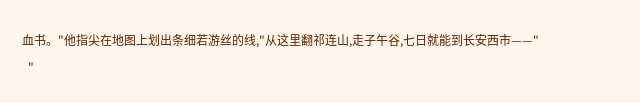血书。"他指尖在地图上划出条细若游丝的线,"从这里翻祁连山,走子午谷,七日就能到长安西市——"
  "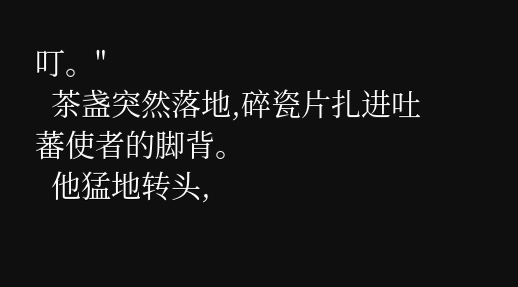叮。"
  茶盏突然落地,碎瓷片扎进吐蕃使者的脚背。
  他猛地转头,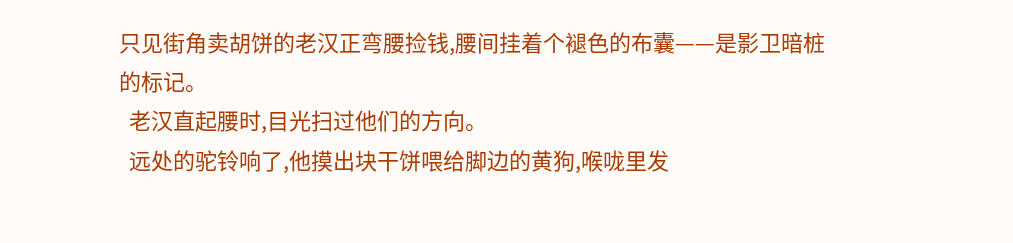只见街角卖胡饼的老汉正弯腰捡钱,腰间挂着个褪色的布囊——是影卫暗桩的标记。
  老汉直起腰时,目光扫过他们的方向。
  远处的驼铃响了,他摸出块干饼喂给脚边的黄狗,喉咙里发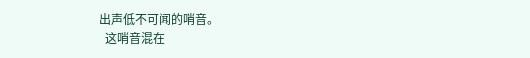出声低不可闻的哨音。
  这哨音混在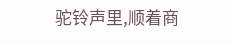驼铃声里,顺着商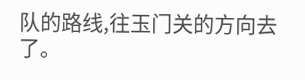队的路线,往玉门关的方向去了。